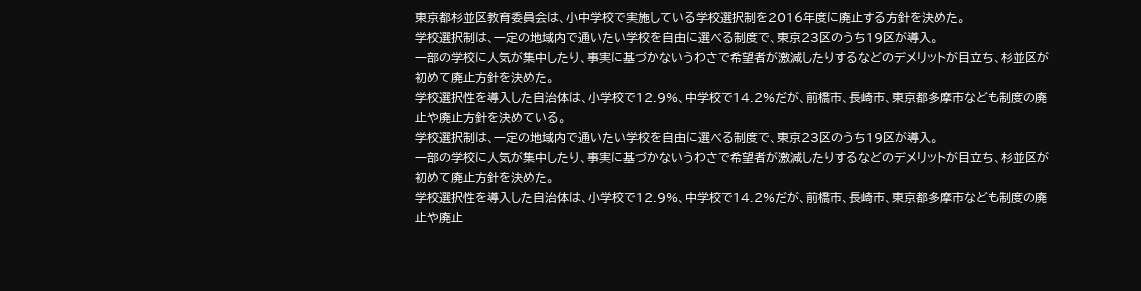東京都杉並区教育委員会は、小中学校で実施している学校選択制を2016年度に廃止する方針を決めた。
学校選択制は、一定の地域内で通いたい学校を自由に選べる制度で、東京23区のうち19区が導入。
一部の学校に人気が集中したり、事実に基づかないうわさで希望者が激減したりするなどのデメリットが目立ち、杉並区が初めて廃止方針を決めた。
学校選択性を導入した自治体は、小学校で12.9%、中学校で14.2%だが、前橋市、長崎市、東京都多摩市なども制度の廃止や廃止方針を決めている。
学校選択制は、一定の地域内で通いたい学校を自由に選べる制度で、東京23区のうち19区が導入。
一部の学校に人気が集中したり、事実に基づかないうわさで希望者が激減したりするなどのデメリットが目立ち、杉並区が初めて廃止方針を決めた。
学校選択性を導入した自治体は、小学校で12.9%、中学校で14.2%だが、前橋市、長崎市、東京都多摩市なども制度の廃止や廃止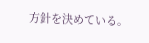方針を決めている。